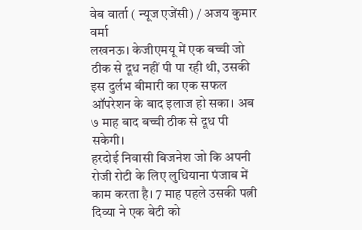वेब वार्ता ( न्यूज एजेंसी) / अजय कुमार वर्मा
लखनऊ। केजीएमयू में एक बच्ची जो ठीक से दूध नहीं पी पा रही थी, उसकी इस दुर्लभ बीमारी का एक सफल ऑपरेशन के बाद इलाज हो सका। अब ७ माह बाद बच्ची ठीक से दूध पी सकेगी।
हरदोई निवासी बिजनेश जो कि अपनी रोजी रोटी के लिए लुधियाना पंजाब में काम करता है। 7 माह पहले उसकी पत्नी दिव्या ने एक बेटी को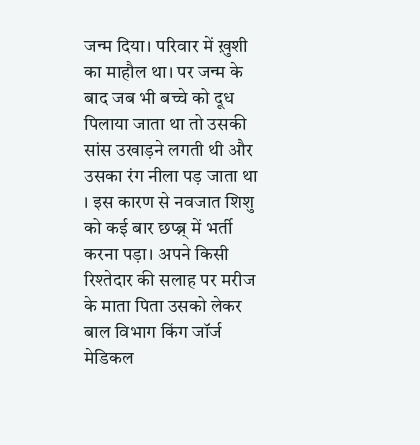जन्म दिया। परिवार में ख़ुशी का माहौल था। पर जन्म के बाद जब भी बच्चे को दूध पिलाया जाता था तो उसकी सांस उखाड़ने लगती थी और उसका रंग नीला पड़ जाता था । इस कारण से नवजात शिशु को कई बार छप्ब्न् में भर्ती करना पड़ा। अपने किसी रिश्तेदार की सलाह पर मरीज के माता पिता उसको लेकर बाल विभाग किंग जॉर्ज मेडिकल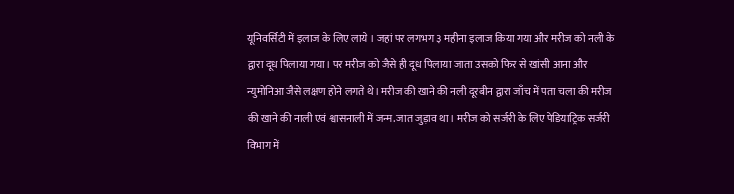यूनिवर्सिटी में इलाज के लिए लाये । जहां पर लगभग ३ महीना इलाज किया गया और मरीज को नली के द्वारा दूध पिलाया गया। पर मरीज को जैसे ही दूध पिलाया जाता उसको फिर से खांसी आना और न्युमोनिआ जैसे लक्षण होने लगते थे। मरीज की खाने की नली दूरबीन द्वारा जाँच में पता चला की मरीज की खाने की नाली एवं श्वासनाली में जन्म.जात जुड़ाव था। मरीज को सर्जरी के लिए पेडियाट्रिक सर्जरी विभाग में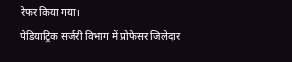रेफर किया गया।
पेडियाट्रिक सर्जरी विभाग में प्रोफेसर जिलेदार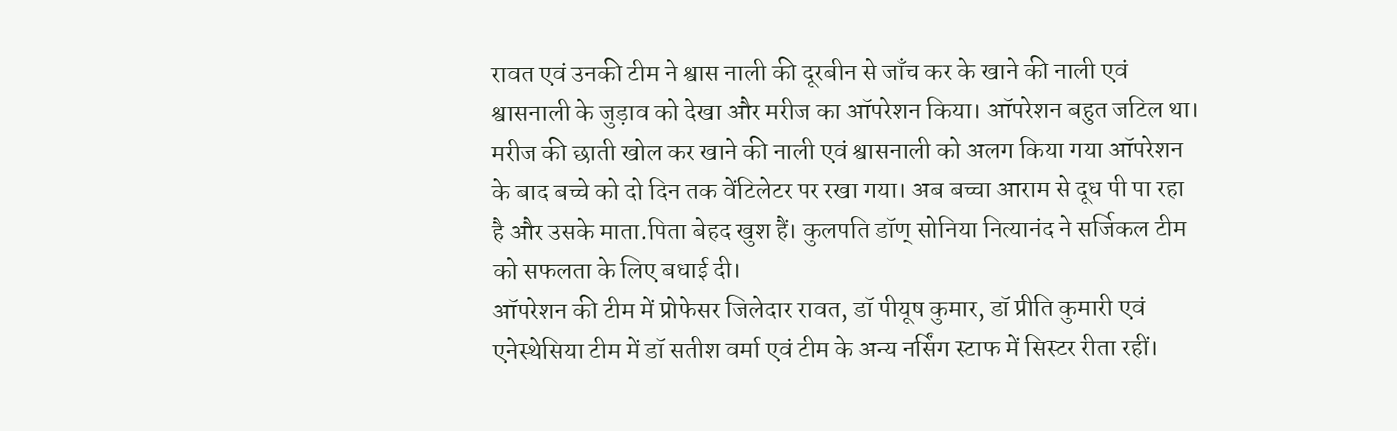रावत एवं उनकी टीम ने श्वास नाली की दूरबीन से जाँच कर के खाने की नाली एवं श्वासनाली के जुड़ाव को देखा और मरीज का ऑपरेशन किया। ऑपरेशन बहुत जटिल था। मरीज की छाती खोल कर खाने की नाली एवं श्वासनाली को अलग किया गया ऑपरेशन के बाद बच्चे को दो दिन तक वेंटिलेटर पर रखा गया। अब बच्चा आराम से दूध पी पा रहा है और उसके माता.पिता बेहद खुश हैं। कुलपति डॉण् सोनिया नित्यानंद ने सर्जिकल टीम को सफलता के लिए बधाई दी।
ऑपरेशन की टीम में प्रोफेसर जिलेदार रावत, डॉ पीयूष कुमार, डॉ प्रीति कुमारी एवं एनेस्थेसिया टीम में डॉ सतीश वर्मा एवं टीम के अन्य नर्सिंग स्टाफ में सिस्टर रीता रहीं।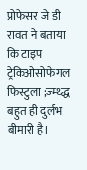प्रोफेसर जे डी रावत ने बताया कि टाइप ट्रेकिओसोफेगल फिस्टुला ;ज्म्थ्द्ध बहुत ही दुर्लभ बीमारी है।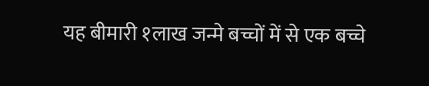यह बीमारी १लाख जन्मे बच्चों में से एक बच्चे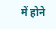में होने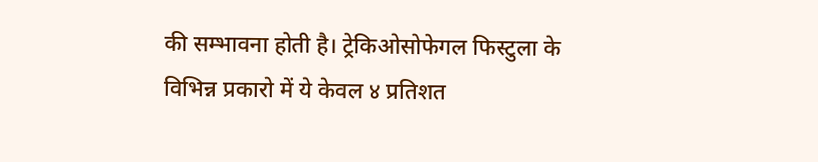की सम्भावना होती है। ट्रेकिओसोफेगल फिस्टुला के विभिन्न प्रकारो में ये केवल ४ प्रतिशत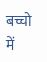बच्चो में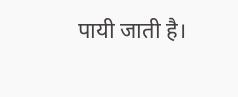पायी जाती है।